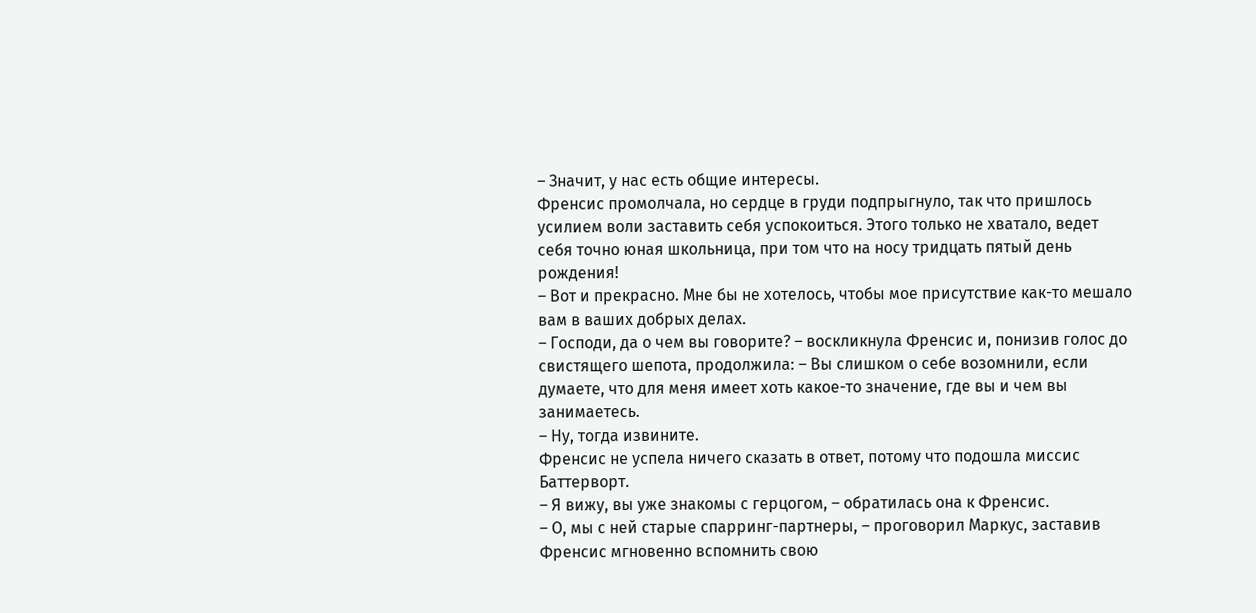– Значит, у нас есть общие интересы.
Френсис промолчала, но сердце в груди подпрыгнуло, так что пришлось усилием воли заставить себя успокоиться. Этого только не хватало, ведет себя точно юная школьница, при том что на носу тридцать пятый день рождения!
– Вот и прекрасно. Мне бы не хотелось, чтобы мое присутствие как-то мешало вам в ваших добрых делах.
– Господи, да о чем вы говорите? – воскликнула Френсис и, понизив голос до свистящего шепота, продолжила: – Вы слишком о себе возомнили, если думаете, что для меня имеет хоть какое-то значение, где вы и чем вы занимаетесь.
– Ну, тогда извините.
Френсис не успела ничего сказать в ответ, потому что подошла миссис Баттерворт.
– Я вижу, вы уже знакомы с герцогом, – обратилась она к Френсис.
– О, мы с ней старые спарринг-партнеры, – проговорил Маркус, заставив Френсис мгновенно вспомнить свою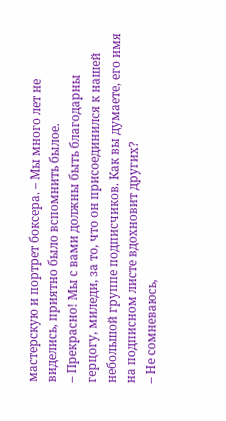мастерскую и портрет боксера. – Мы много лет не виделись, приятно было вспомнить былое.
– Прекрасно! Мы с вами должны быть благодарны герцогу, миледи, за то, что он присоединился к нашей небольшой группе подписчиков. Как вы думаете, его имя на подписном листе вдохновит других?
– Не сомневаюсь,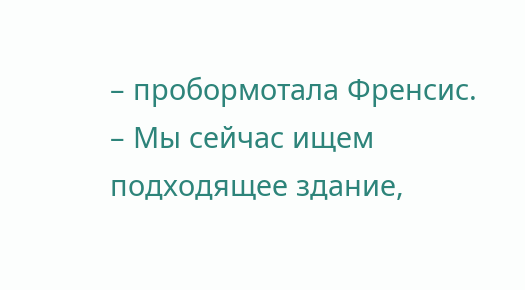– пробормотала Френсис.
– Мы сейчас ищем подходящее здание,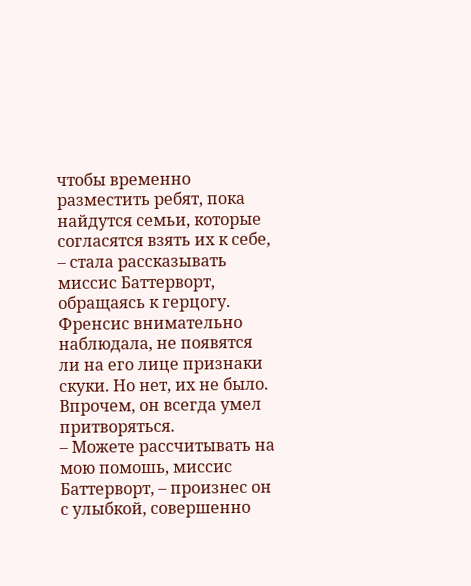чтобы временно разместить ребят, пока найдутся семьи, которые согласятся взять их к себе, – стала рассказывать миссис Баттерворт, обращаясь к герцогу. Френсис внимательно наблюдала, не появятся ли на его лице признаки скуки. Но нет, их не было. Впрочем, он всегда умел притворяться.
– Можете рассчитывать на мою помошь, миссис Баттерворт, – произнес он с улыбкой, совершенно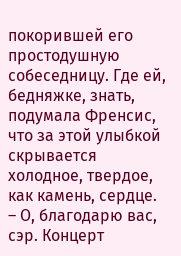покорившей его простодушную собеседницу. Где ей, бедняжке, знать, подумала Френсис, что за этой улыбкой скрывается холодное, твердое, как камень, сердце.
– О, благодарю вас, сэр. Концерт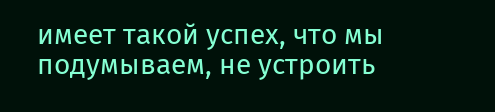имеет такой успех, что мы подумываем, не устроить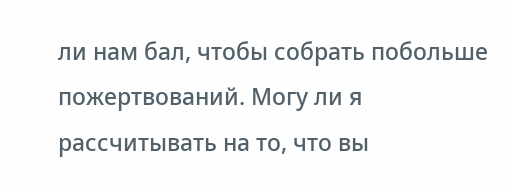ли нам бал, чтобы собрать побольше пожертвований. Могу ли я рассчитывать на то, что вы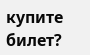купите билет?